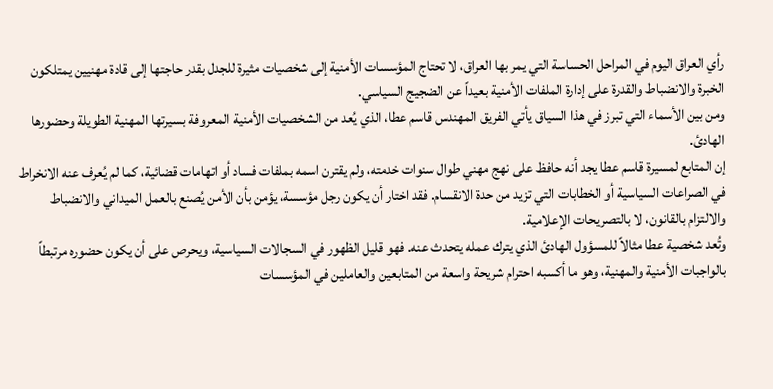رأي العراق اليوم في المراحل الحساسة التي يمر بها العراق، لا تحتاج المؤسسات الأمنية إلى شخصيات مثيرة للجدل بقدر حاجتها إلى قادة مهنيين يمتلكون الخبرة والانضباط والقدرة على إدارة الملفات الأمنية بعيداً عن الضجيج السياسي.
ومن بين الأسماء التي تبرز في هذا السياق يأتي الفريق المهندس قاسم عطا، الذي يُعد من الشخصيات الأمنية المعروفة بسيرتها المهنية الطويلة وحضورها الهادئ.
إن المتابع لمسيرة قاسم عطا يجد أنه حافظ على نهج مهني طوال سنوات خدمته، ولم يقترن اسمه بملفات فساد أو اتهامات قضائية، كما لم يُعرف عنه الانخراط في الصراعات السياسية أو الخطابات التي تزيد من حدة الانقسام. فقد اختار أن يكون رجل مؤسسة، يؤمن بأن الأمن يُصنع بالعمل الميداني والانضباط والالتزام بالقانون، لا بالتصريحات الإعلامية.
وتُعد شخصية عطا مثالاً للمسؤول الهادئ الذي يترك عمله يتحدث عنه. فهو قليل الظهور في السجالات السياسية، ويحرص على أن يكون حضوره مرتبطاً بالواجبات الأمنية والمهنية، وهو ما أكسبه احترام شريحة واسعة من المتابعين والعاملين في المؤسسات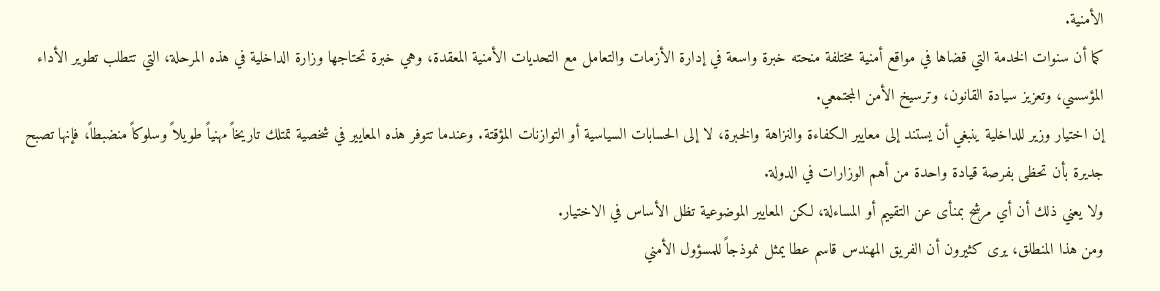الأمنية.
كما أن سنوات الخدمة التي قضاها في مواقع أمنية مختلفة منحته خبرة واسعة في إدارة الأزمات والتعامل مع التحديات الأمنية المعقدة، وهي خبرة تحتاجها وزارة الداخلية في هذه المرحلة، التي تتطلب تطوير الأداء المؤسسي، وتعزيز سيادة القانون، وترسيخ الأمن المجتمعي.
إن اختيار وزير للداخلية ينبغي أن يستند إلى معايير الكفاءة والنزاهة والخبرة، لا إلى الحسابات السياسية أو التوازنات المؤقتة. وعندما تتوفر هذه المعايير في شخصية تمتلك تاريخاً مهنياً طويلاً وسلوكاً منضبطاً، فإنها تصبح جديرة بأن تحظى بفرصة قيادة واحدة من أهم الوزارات في الدولة.
ولا يعني ذلك أن أي مرشح بمنأى عن التقييم أو المساءلة، لكن المعايير الموضوعية تظل الأساس في الاختيار.
ومن هذا المنطلق، يرى كثيرون أن الفريق المهندس قاسم عطا يمثل نموذجاً للمسؤول الأمني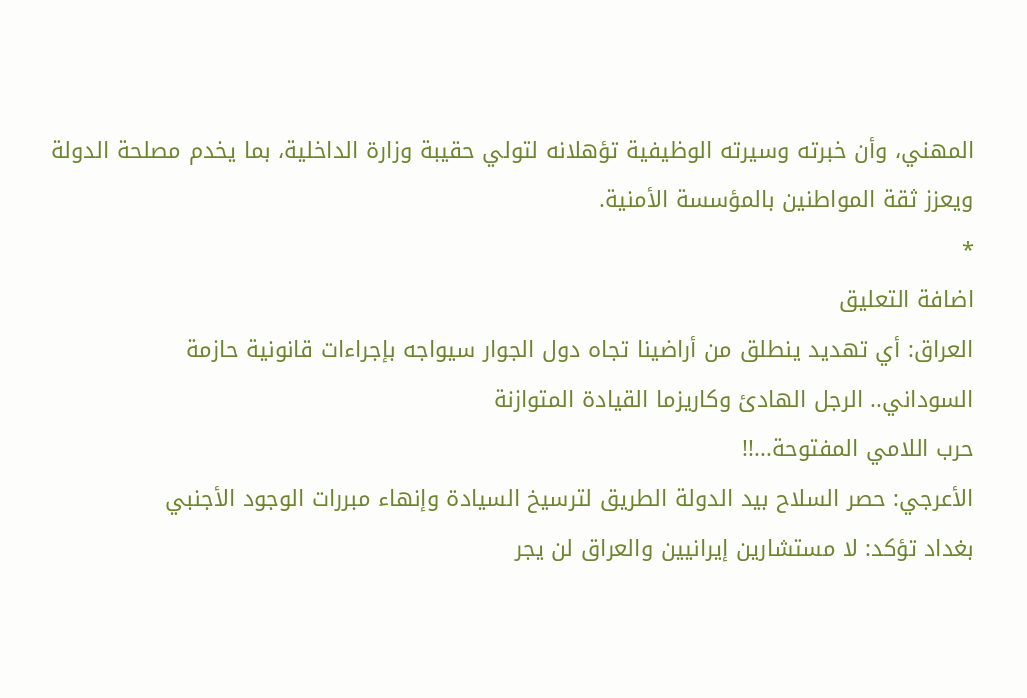المهني، وأن خبرته وسيرته الوظيفية تؤهلانه لتولي حقيبة وزارة الداخلية، بما يخدم مصلحة الدولة ويعزز ثقة المواطنين بالمؤسسة الأمنية.
*
اضافة التعليق
العراق: أي تهديد ينطلق من أراضينا تجاه دول الجوار سيواجه بإجراءات قانونية حازمة
السوداني.. الرجل الهادئ وكاريزما القيادة المتوازنة
حرب اللامي المفتوحة...!!
الأعرجي: حصر السلاح بيد الدولة الطريق لترسيخ السيادة وإنهاء مبررات الوجود الأجنبي
بغداد تؤكد: لا مستشارين إيرانيين والعراق لن يجر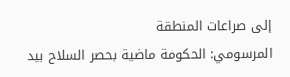إلى صراعات المنطقة
المرسومي: الحكومة ماضية بحصر السلاح بيد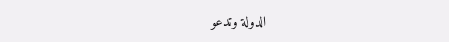الدولة وتدعو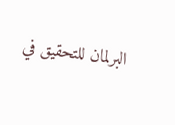البرلمان للتحقيق في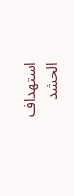استهداف الحشد